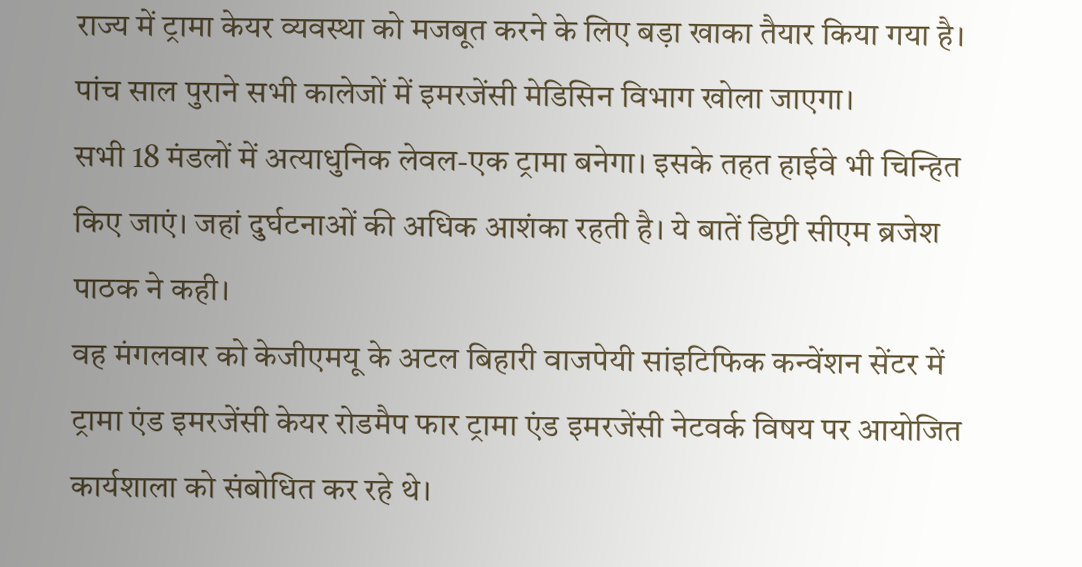राज्य में ट्रामा केयर व्यवस्था को मजबूत करने के लिए बड़ा खाका तैयार किया गया है। पांच साल पुराने सभी कालेजों में इमरजेंसी मेडिसिन विभाग खोला जाएगा।
सभी 18 मंडलों में अत्याधुनिक लेवल-एक ट्रामा बनेगा। इसके तहत हाईवे भी चिन्हित किए जाएं। जहां दुर्घटनाओं की अधिक आशंका रहती है। ये बातें डिप्टी सीएम ब्रजेश पाठक ने कही।
वह मंगलवार को केजीएमयू के अटल बिहारी वाजपेयी सांइटिफिक कन्वेंशन सेंटर में ट्रामा एंड इमरजेंसी केयर रोडमैप फार ट्रामा एंड इमरजेंसी नेटवर्क विषय पर आयोजित कार्यशाला को संबोधित कर रहे थे।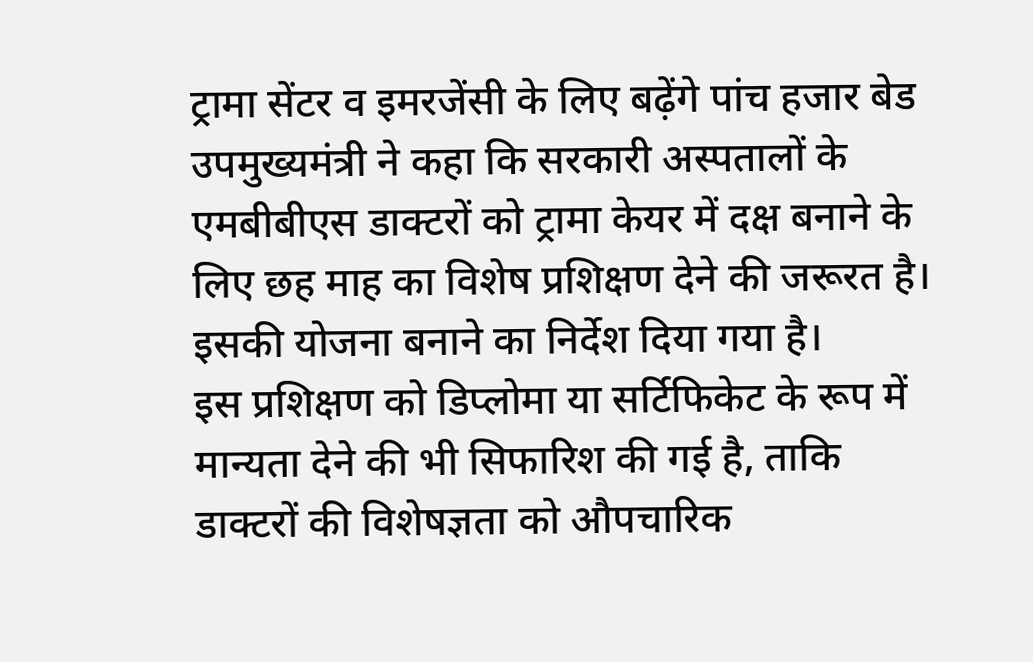ट्रामा सेंटर व इमरजेंसी के लिए बढ़ेंगे पांच हजार बेड
उपमुख्यमंत्री ने कहा कि सरकारी अस्पतालों के एमबीबीएस डाक्टरों को ट्रामा केयर में दक्ष बनाने के लिए छह माह का विशेष प्रशिक्षण देने की जरूरत है। इसकी योजना बनाने का निर्देश दिया गया है।
इस प्रशिक्षण को डिप्लोमा या सर्टिफिकेट के रूप में मान्यता देने की भी सिफारिश की गई है, ताकि डाक्टरों की विशेषज्ञता को औपचारिक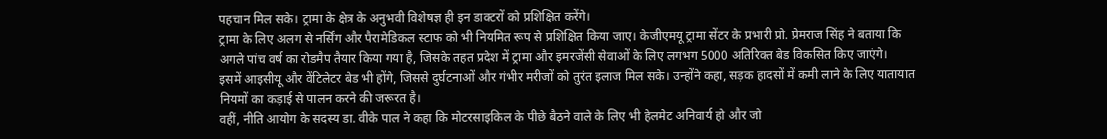पहचान मिल सके। ट्रामा के क्षेत्र के अनुभवी विशेषज्ञ ही इन डाक्टरों को प्रशिक्षित करेंगे।
ट्रामा के लिए अलग से नर्सिंग और पैरामेडिकल स्टाफ को भी नियमित रूप से प्रशिक्षित किया जाए। केजीएमयू ट्रामा सेंटर के प्रभारी प्रो. प्रेमराज सिंह ने बताया कि अगले पांच वर्ष का रोडमैप तैयार किया गया है, जिसके तहत प्रदेश में ट्रामा और इमरजेंसी सेवाओं के लिए लगभग 5000 अतिरिक्त बेड विकसित किए जाएंगे।
इसमें आइसीयू और वेंटिलेटर बेड भी होंगे, जिससे दुर्घटनाओं और गंभीर मरीजों को तुरंत इलाज मिल सके। उन्होंने कहा, सड़क हादसों में कमी लाने के लिए यातायात नियमों का कड़ाई से पालन करने की जरूरत है।
वहीं, नीति आयोग के सदस्य डा. वीके पाल ने कहा कि मोटरसाइकिल के पीछे बैठने वाले के लिए भी हेलमेट अनिवार्य हो और जो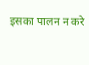इसका पालन न करे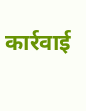कार्रवाई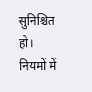सुनिश्चित हो। नियमों में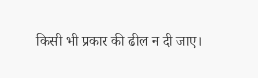किसी भी प्रकार की ढील न दी जाए।